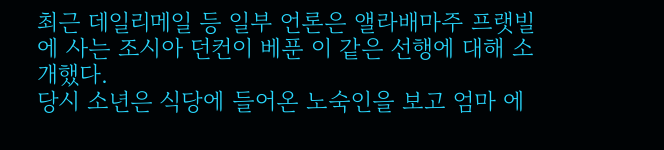최근 데일리메일 등 일부 언론은 앨라배마주 프랫빌에 사는 조시아 던컨이 베푼 이 같은 선행에 대해 소개했다.
당시 소년은 식당에 들어온 노숙인을 보고 엄마 에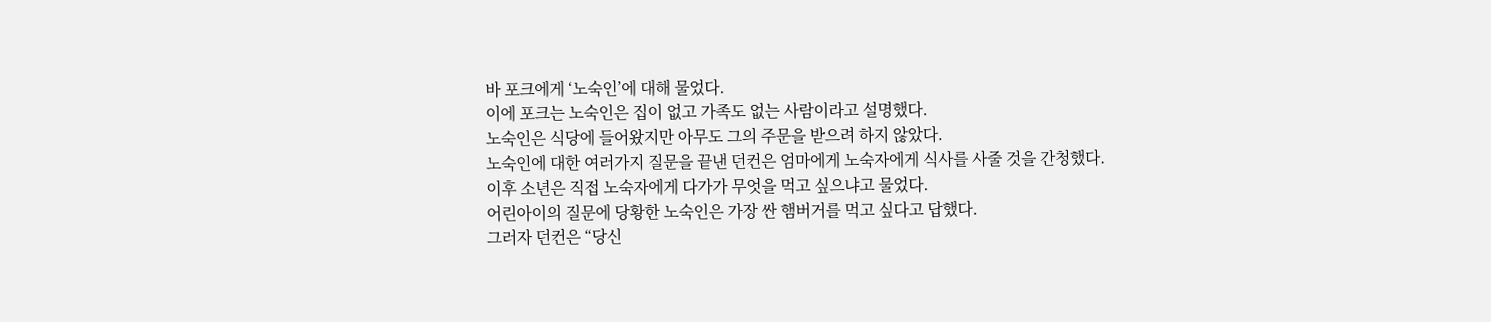바 포크에게 ‘노숙인’에 대해 물었다.
이에 포크는 노숙인은 집이 없고 가족도 없는 사람이라고 설명했다.
노숙인은 식당에 들어왔지만 아무도 그의 주문을 받으려 하지 않았다.
노숙인에 대한 여러가지 질문을 끝낸 던컨은 엄마에게 노숙자에게 식사를 사줄 것을 간청했다.
이후 소년은 직접 노숙자에게 다가가 무엇을 먹고 싶으냐고 물었다.
어린아이의 질문에 당황한 노숙인은 가장 싼 햄버거를 먹고 싶다고 답했다.
그러자 던컨은 “당신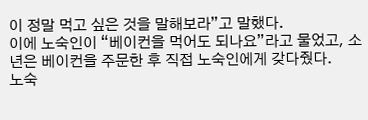이 정말 먹고 싶은 것을 말해보라”고 말했다.
이에 노숙인이 “베이컨을 먹어도 되나요”라고 물었고, 소년은 베이컨을 주문한 후 직접 노숙인에게 갖다줬다.
노숙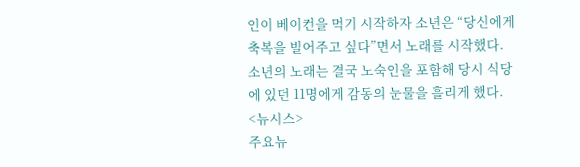인이 베이컨을 먹기 시작하자 소년은 “당신에게 축복을 빌어주고 싶다”면서 노래를 시작했다.
소년의 노래는 결국 노숙인을 포함해 당시 식당에 있던 11명에게 감동의 눈물을 흘리게 했다.
<뉴시스>
주요뉴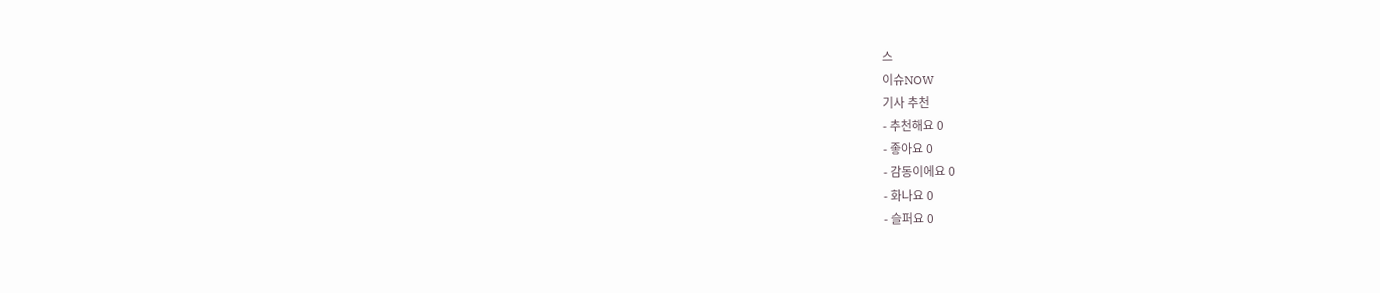스
이슈NOW
기사 추천
- 추천해요 0
- 좋아요 0
- 감동이에요 0
- 화나요 0
- 슬퍼요 0